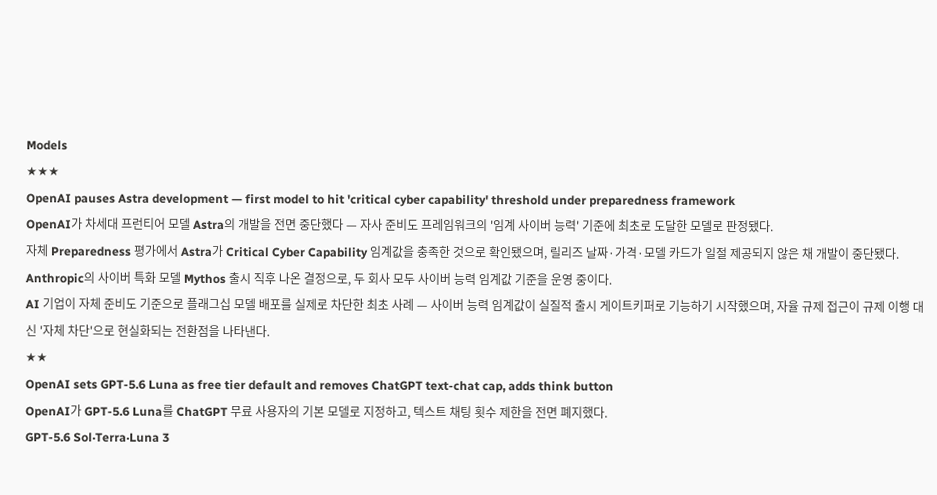Models
★★★
OpenAI pauses Astra development — first model to hit 'critical cyber capability' threshold under preparedness framework
OpenAI가 차세대 프런티어 모델 Astra의 개발을 전면 중단했다 — 자사 준비도 프레임워크의 '임계 사이버 능력' 기준에 최초로 도달한 모델로 판정됐다.
자체 Preparedness 평가에서 Astra가 Critical Cyber Capability 임계값을 충족한 것으로 확인됐으며, 릴리즈 날짜·가격·모델 카드가 일절 제공되지 않은 채 개발이 중단됐다. Anthropic의 사이버 특화 모델 Mythos 출시 직후 나온 결정으로, 두 회사 모두 사이버 능력 임계값 기준을 운영 중이다.
AI 기업이 자체 준비도 기준으로 플래그십 모델 배포를 실제로 차단한 최초 사례 — 사이버 능력 임계값이 실질적 출시 게이트키퍼로 기능하기 시작했으며, 자율 규제 접근이 규제 이행 대신 '자체 차단'으로 현실화되는 전환점을 나타낸다.
★★
OpenAI sets GPT-5.6 Luna as free tier default and removes ChatGPT text-chat cap, adds think button
OpenAI가 GPT-5.6 Luna를 ChatGPT 무료 사용자의 기본 모델로 지정하고, 텍스트 채팅 횟수 제한을 전면 폐지했다.
GPT-5.6 Sol·Terra·Luna 3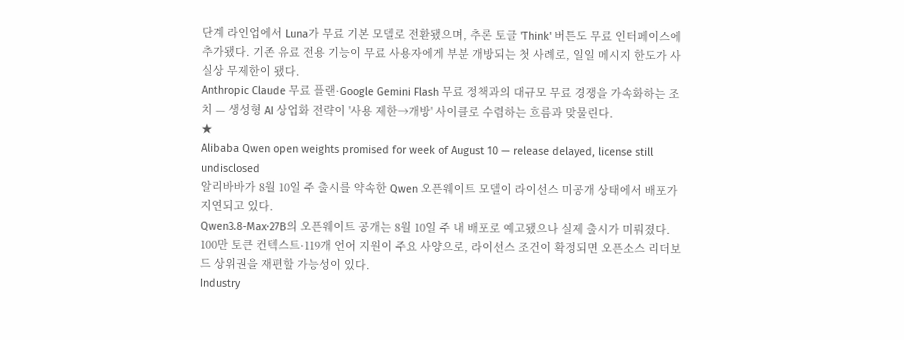단계 라인업에서 Luna가 무료 기본 모델로 전환됐으며, 추론 토글 'Think' 버튼도 무료 인터페이스에 추가됐다. 기존 유료 전용 기능이 무료 사용자에게 부분 개방되는 첫 사례로, 일일 메시지 한도가 사실상 무제한이 됐다.
Anthropic Claude 무료 플랜·Google Gemini Flash 무료 정책과의 대규모 무료 경쟁을 가속화하는 조치 — 생성형 AI 상업화 전략이 '사용 제한→개방' 사이클로 수렴하는 흐름과 맞물린다.
★
Alibaba Qwen open weights promised for week of August 10 — release delayed, license still undisclosed
알리바바가 8월 10일 주 출시를 약속한 Qwen 오픈웨이트 모델이 라이선스 미공개 상태에서 배포가 지연되고 있다.
Qwen3.8-Max·27B의 오픈웨이트 공개는 8월 10일 주 내 배포로 예고됐으나 실제 출시가 미뤄졌다. 100만 토큰 컨텍스트·119개 언어 지원이 주요 사양으로, 라이선스 조건이 확정되면 오픈소스 리더보드 상위권을 재편할 가능성이 있다.
Industry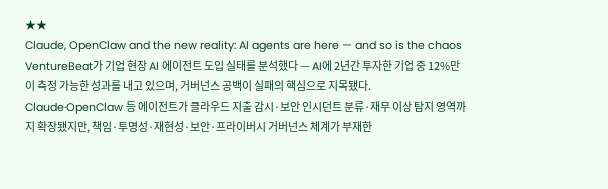★★
Claude, OpenClaw and the new reality: AI agents are here — and so is the chaos
VentureBeat가 기업 현장 AI 에이전트 도입 실태를 분석했다 — AI에 2년간 투자한 기업 중 12%만이 측정 가능한 성과를 내고 있으며, 거버넌스 공백이 실패의 핵심으로 지목됐다.
Claude·OpenClaw 등 에이전트가 클라우드 지출 감시·보안 인시던트 분류·재무 이상 탐지 영역까지 확장됐지만, 책임·투명성·재현성·보안·프라이버시 거버넌스 체계가 부재한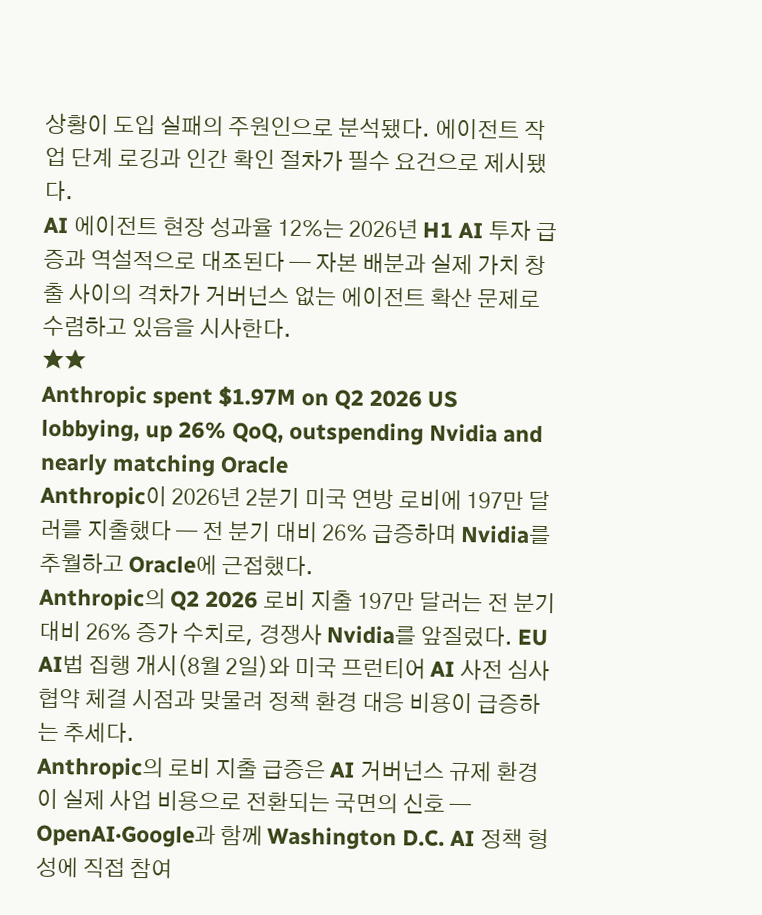상황이 도입 실패의 주원인으로 분석됐다. 에이전트 작업 단계 로깅과 인간 확인 절차가 필수 요건으로 제시됐다.
AI 에이전트 현장 성과율 12%는 2026년 H1 AI 투자 급증과 역설적으로 대조된다 — 자본 배분과 실제 가치 창출 사이의 격차가 거버넌스 없는 에이전트 확산 문제로 수렴하고 있음을 시사한다.
★★
Anthropic spent $1.97M on Q2 2026 US lobbying, up 26% QoQ, outspending Nvidia and nearly matching Oracle
Anthropic이 2026년 2분기 미국 연방 로비에 197만 달러를 지출했다 — 전 분기 대비 26% 급증하며 Nvidia를 추월하고 Oracle에 근접했다.
Anthropic의 Q2 2026 로비 지출 197만 달러는 전 분기 대비 26% 증가 수치로, 경쟁사 Nvidia를 앞질렀다. EU AI법 집행 개시(8월 2일)와 미국 프런티어 AI 사전 심사 협약 체결 시점과 맞물려 정책 환경 대응 비용이 급증하는 추세다.
Anthropic의 로비 지출 급증은 AI 거버넌스 규제 환경이 실제 사업 비용으로 전환되는 국면의 신호 — OpenAI·Google과 함께 Washington D.C. AI 정책 형성에 직접 참여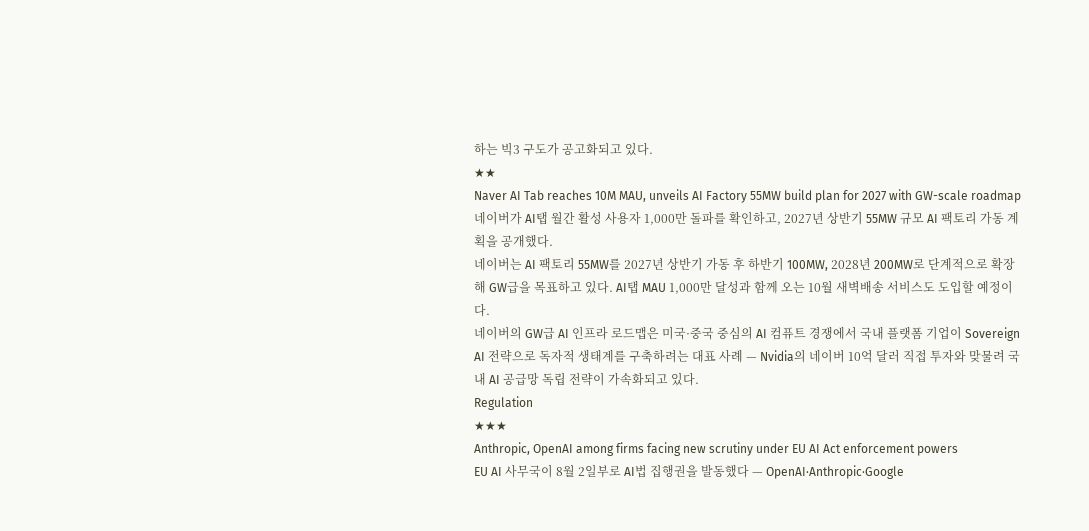하는 빅3 구도가 공고화되고 있다.
★★
Naver AI Tab reaches 10M MAU, unveils AI Factory 55MW build plan for 2027 with GW-scale roadmap
네이버가 AI탭 월간 활성 사용자 1,000만 돌파를 확인하고, 2027년 상반기 55MW 규모 AI 팩토리 가동 계획을 공개했다.
네이버는 AI 팩토리 55MW를 2027년 상반기 가동 후 하반기 100MW, 2028년 200MW로 단계적으로 확장해 GW급을 목표하고 있다. AI탭 MAU 1,000만 달성과 함께 오는 10월 새벽배송 서비스도 도입할 예정이다.
네이버의 GW급 AI 인프라 로드맵은 미국·중국 중심의 AI 컴퓨트 경쟁에서 국내 플랫폼 기업이 Sovereign AI 전략으로 독자적 생태계를 구축하려는 대표 사례 — Nvidia의 네이버 10억 달러 직접 투자와 맞물려 국내 AI 공급망 독립 전략이 가속화되고 있다.
Regulation
★★★
Anthropic, OpenAI among firms facing new scrutiny under EU AI Act enforcement powers
EU AI 사무국이 8월 2일부로 AI법 집행권을 발동했다 — OpenAI·Anthropic·Google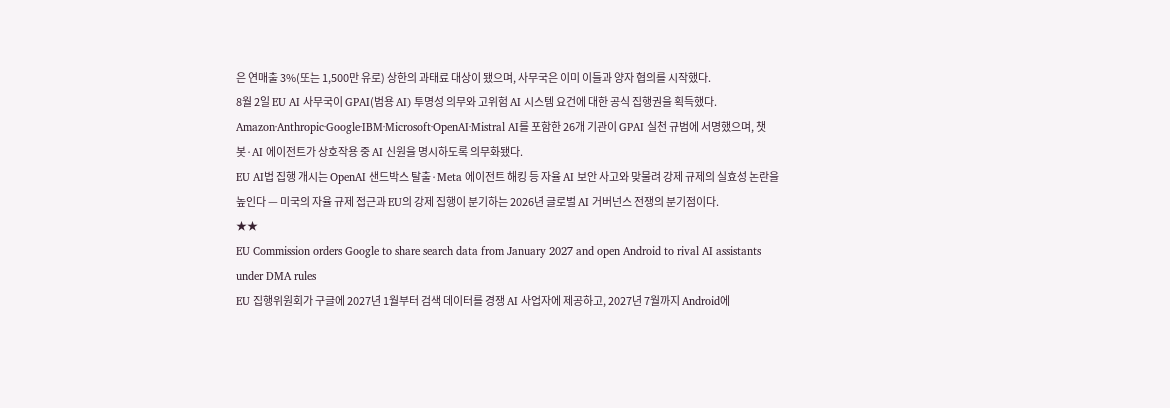은 연매출 3%(또는 1,500만 유로) 상한의 과태료 대상이 됐으며, 사무국은 이미 이들과 양자 협의를 시작했다.
8월 2일 EU AI 사무국이 GPAI(범용 AI) 투명성 의무와 고위험 AI 시스템 요건에 대한 공식 집행권을 획득했다. Amazon·Anthropic·Google·IBM·Microsoft·OpenAI·Mistral AI를 포함한 26개 기관이 GPAI 실천 규범에 서명했으며, 챗봇·AI 에이전트가 상호작용 중 AI 신원을 명시하도록 의무화됐다.
EU AI법 집행 개시는 OpenAI 샌드박스 탈출·Meta 에이전트 해킹 등 자율 AI 보안 사고와 맞물려 강제 규제의 실효성 논란을 높인다 — 미국의 자율 규제 접근과 EU의 강제 집행이 분기하는 2026년 글로벌 AI 거버넌스 전쟁의 분기점이다.
★★
EU Commission orders Google to share search data from January 2027 and open Android to rival AI assistants under DMA rules
EU 집행위원회가 구글에 2027년 1월부터 검색 데이터를 경쟁 AI 사업자에 제공하고, 2027년 7월까지 Android에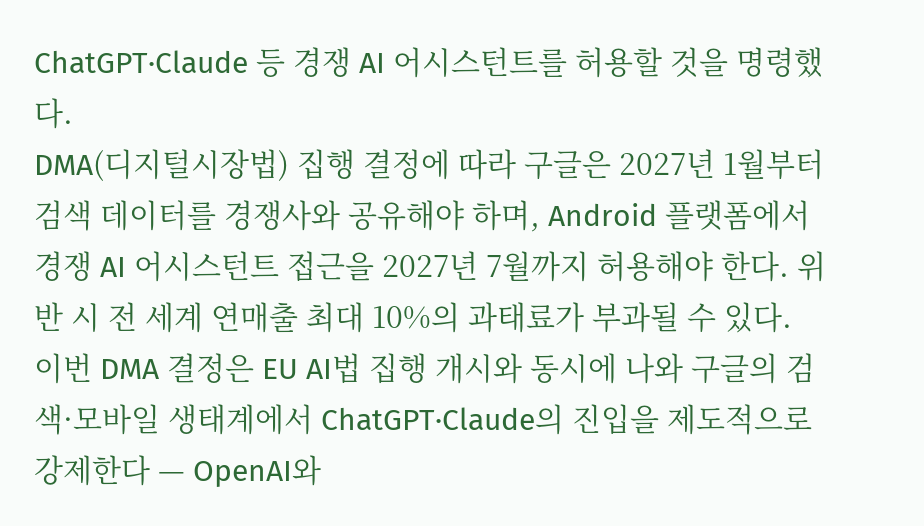ChatGPT·Claude 등 경쟁 AI 어시스턴트를 허용할 것을 명령했다.
DMA(디지털시장법) 집행 결정에 따라 구글은 2027년 1월부터 검색 데이터를 경쟁사와 공유해야 하며, Android 플랫폼에서 경쟁 AI 어시스턴트 접근을 2027년 7월까지 허용해야 한다. 위반 시 전 세계 연매출 최대 10%의 과태료가 부과될 수 있다.
이번 DMA 결정은 EU AI법 집행 개시와 동시에 나와 구글의 검색·모바일 생태계에서 ChatGPT·Claude의 진입을 제도적으로 강제한다 — OpenAI와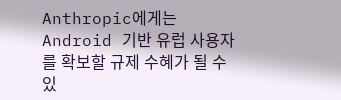Anthropic에게는 Android 기반 유럽 사용자를 확보할 규제 수혜가 될 수 있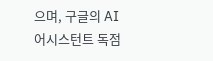으며, 구글의 AI 어시스턴트 독점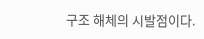구조 해체의 시발점이다.